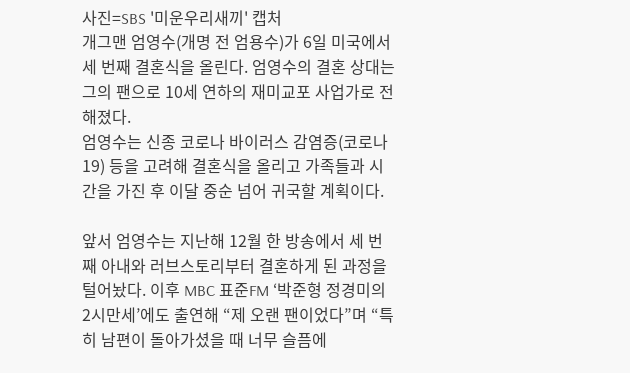사진=SBS '미운우리새끼' 캡처
개그맨 엄영수(개명 전 엄용수)가 6일 미국에서 세 번째 결혼식을 올린다. 엄영수의 결혼 상대는 그의 팬으로 10세 연하의 재미교포 사업가로 전해졌다.
엄영수는 신종 코로나 바이러스 감염증(코로나19) 등을 고려해 결혼식을 올리고 가족들과 시간을 가진 후 이달 중순 넘어 귀국할 계획이다.

앞서 엄영수는 지난해 12월 한 방송에서 세 번째 아내와 러브스토리부터 결혼하게 된 과정을 털어놨다. 이후 MBC 표준FM ‘박준형 정경미의 2시만세’에도 출연해 “제 오랜 팬이었다”며 “특히 남편이 돌아가셨을 때 너무 슬픔에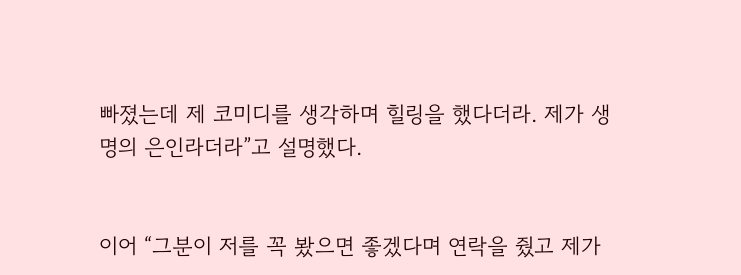빠졌는데 제 코미디를 생각하며 힐링을 했다더라. 제가 생명의 은인라더라”고 설명했다.


이어 “그분이 저를 꼭 봤으면 좋겠다며 연락을 줬고 제가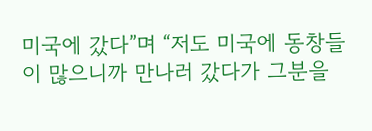미국에 갔다”며 “저도 미국에 동창들이 많으니까 만나러 갔다가 그분을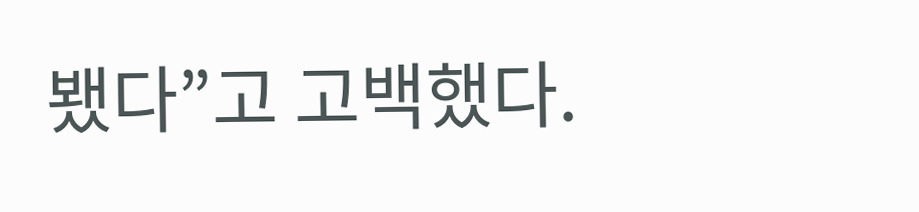뵀다”고 고백했다.